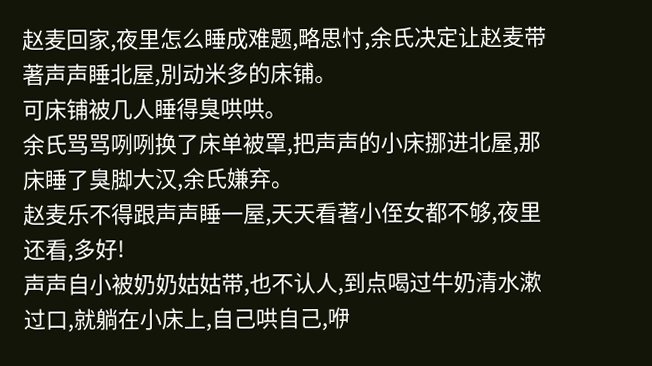赵麦回家,夜里怎么睡成难题,略思忖,余氏决定让赵麦带著声声睡北屋,別动米多的床铺。
可床铺被几人睡得臭哄哄。
余氏骂骂咧咧换了床单被罩,把声声的小床挪进北屋,那床睡了臭脚大汉,余氏嫌弃。
赵麦乐不得跟声声睡一屋,天天看著小侄女都不够,夜里还看,多好!
声声自小被奶奶姑姑带,也不认人,到点喝过牛奶清水漱过口,就躺在小床上,自己哄自己,咿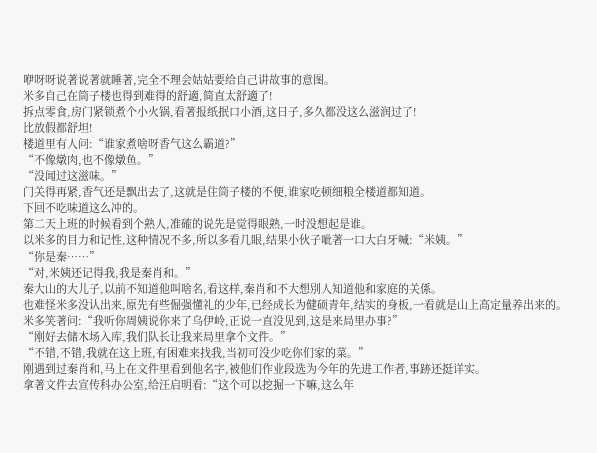咿呀呀说著说著就睡著,完全不理会姑姑要给自己讲故事的意图。
米多自己在筒子楼也得到难得的舒適,简直太舒適了!
拆点零食,房门紧锁煮个小火锅,看著报纸抿口小酒,这日子,多久都没这么滋润过了!
比放假都舒坦!
楼道里有人问:“谁家煮啥呀香气这么霸道?”
“不像燉肉,也不像燉鱼。”
“没闻过这滋味。”
门关得再紧,香气还是飘出去了,这就是住筒子楼的不便,谁家吃顿细粮全楼道都知道。
下回不吃味道这么冲的。
第二天上班的时候看到个熟人,准確的说先是觉得眼熟,一时没想起是谁。
以米多的目力和记性,这种情况不多,所以多看几眼,结果小伙子呲著一口大白牙喊:“米姨。”
“你是秦……”
“对,米姨还记得我,我是秦肖和。”
秦大山的大儿子,以前不知道他叫啥名,看这样,秦肖和不大想別人知道他和家庭的关係。
也难怪米多没认出来,原先有些倔强懂礼的少年,已经成长为健硕青年,结实的身板,一看就是山上高定量养出来的。
米多笑著问:“我听你周姨说你来了乌伊岭,正说一直没见到,这是来局里办事?”
“刚好去储木场入库,我们队长让我来局里拿个文件。”
“不错,不错,我就在这上班,有困难来找我,当初可没少吃你们家的菜。”
刚遇到过秦肖和,马上在文件里看到他名字,被他们作业段选为今年的先进工作者,事跡还挺详实。
拿著文件去宣传科办公室,给汪启明看:“这个可以挖掘一下嘛,这么年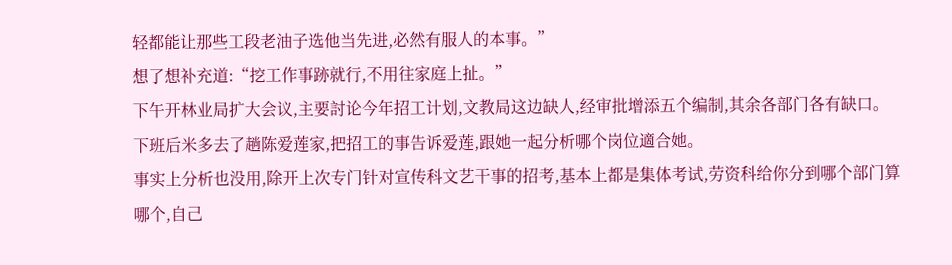轻都能让那些工段老油子选他当先进,必然有服人的本事。”
想了想补充道:“挖工作事跡就行,不用往家庭上扯。”
下午开林业局扩大会议,主要討论今年招工计划,文教局这边缺人,经审批增添五个编制,其余各部门各有缺口。
下班后米多去了趟陈爱莲家,把招工的事告诉爱莲,跟她一起分析哪个岗位適合她。
事实上分析也没用,除开上次专门针对宣传科文艺干事的招考,基本上都是集体考试,劳资科给你分到哪个部门算哪个,自己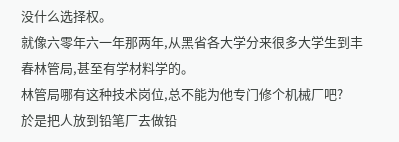没什么选择权。
就像六零年六一年那两年,从黑省各大学分来很多大学生到丰春林管局,甚至有学材料学的。
林管局哪有这种技术岗位,总不能为他专门修个机械厂吧?
於是把人放到铅笔厂去做铅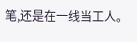笔,还是在一线当工人。